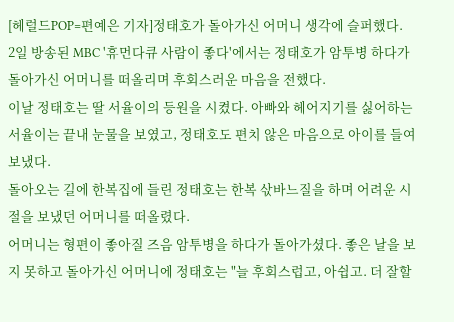[헤럴드POP=편예은 기자]정태호가 돌아가신 어머니 생각에 슬퍼했다.
2일 방송된 MBC '휴먼다큐 사람이 좋다'에서는 정태호가 암투병 하다가 돌아가신 어머니를 떠올리며 후회스러운 마음을 전했다.
이날 정태호는 딸 서율이의 등원을 시켰다. 아빠와 헤어지기를 싫어하는 서율이는 끝내 눈물을 보였고, 정태호도 편치 않은 마음으로 아이를 들여보냈다.
돌아오는 길에 한복집에 들린 정태호는 한복 삯바느질을 하며 어려운 시절을 보냈던 어머니를 떠올렸다.
어머니는 형편이 좋아질 즈음 암투병을 하다가 돌아가셨다. 좋은 날을 보지 못하고 돌아가신 어머니에 정태호는 "늘 후회스럽고, 아쉽고. 더 잘할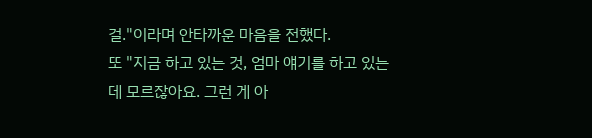걸."이라며 안타까운 마음을 전했다.
또 "지금 하고 있는 것, 엄마 얘기를 하고 있는데 모르잖아요. 그런 게 아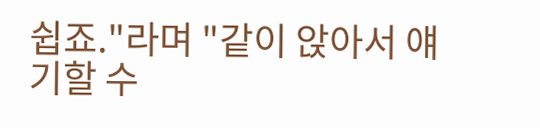쉽죠."라며 "같이 앉아서 얘기할 수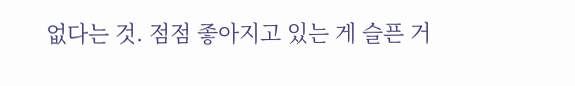없다는 것. 점점 좋아지고 있는 게 슬픈 거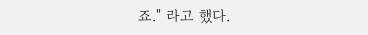죠." 라고 했다.